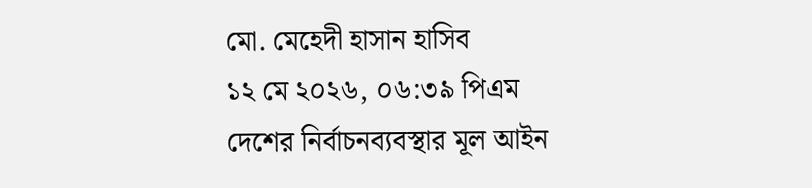মো. মেহেদী হাসান হাসিব
১২ মে ২০২৬, ০৬:৩৯ পিএম
দেশের নির্বাচনব্যবস্থার মূল আইন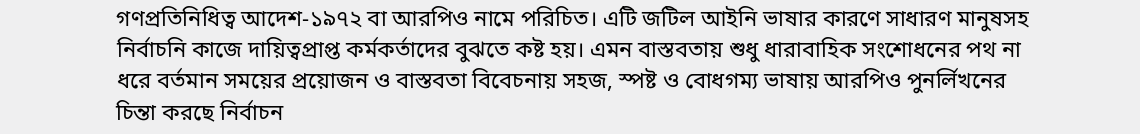গণপ্রতিনিধিত্ব আদেশ-১৯৭২ বা আরপিও নামে পরিচিত। এটি জটিল আইনি ভাষার কারণে সাধারণ মানুষসহ নির্বাচনি কাজে দায়িত্বপ্রাপ্ত কর্মকর্তাদের বুঝতে কষ্ট হয়। এমন বাস্তবতায় শুধু ধারাবাহিক সংশোধনের পথ না ধরে বর্তমান সময়ের প্রয়োজন ও বাস্তবতা বিবেচনায় সহজ, স্পষ্ট ও বোধগম্য ভাষায় আরপিও পুনর্লিখনের চিন্তা করছে নির্বাচন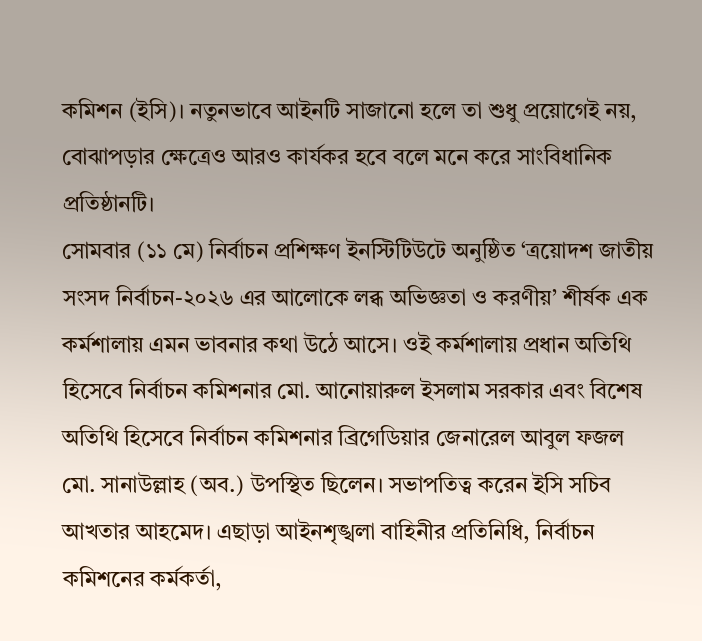কমিশন (ইসি)। নতুনভাবে আইনটি সাজানো হলে তা শুধু প্রয়োগেই নয়, বোঝাপড়ার ক্ষেত্রেও আরও কার্যকর হবে বলে মনে করে সাংবিধানিক প্রতিষ্ঠানটি।
সোমবার (১১ মে) নির্বাচন প্রশিক্ষণ ইনস্টিটিউটে অনুষ্ঠিত ‘ত্রয়োদশ জাতীয় সংসদ নির্বাচন-২০২৬ এর আলোকে লব্ধ অভিজ্ঞতা ও করণীয়’ শীর্ষক এক কর্মশালায় এমন ভাবনার কথা উঠে আসে। ওই কর্মশালায় প্রধান অতিথি হিসেবে নির্বাচন কমিশনার মো. আনোয়ারুল ইসলাম সরকার এবং বিশেষ অতিথি হিসেবে নির্বাচন কমিশনার ব্রিগেডিয়ার জেনারেল আবুল ফজল মো. সানাউল্লাহ (অব.) উপস্থিত ছিলেন। সভাপতিত্ব করেন ইসি সচিব আখতার আহমেদ। এছাড়া আইনশৃঙ্খলা বাহিনীর প্রতিনিধি, নির্বাচন কমিশনের কর্মকর্তা,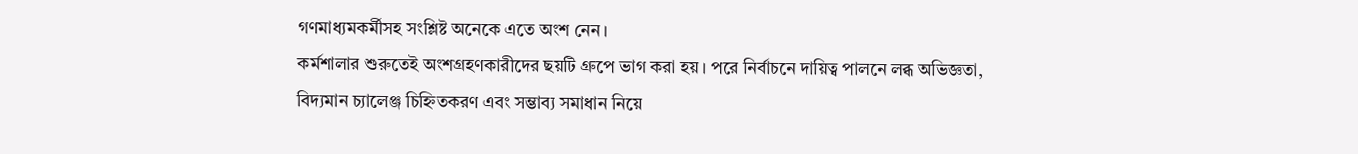গণমাধ্যমকর্মীসহ সংশ্লিষ্ট অনেকে এতে অংশ নেন।
কর্মশালার শুরুতেই অংশগ্রহণকারীদের ছয়টি গ্রুপে ভাগ করা হয়। পরে নির্বাচনে দায়িত্ব পালনে লব্ধ অভিজ্ঞতা, বিদ্যমান চ্যালেঞ্জ চিহ্নিতকরণ এবং সম্ভাব্য সমাধান নিয়ে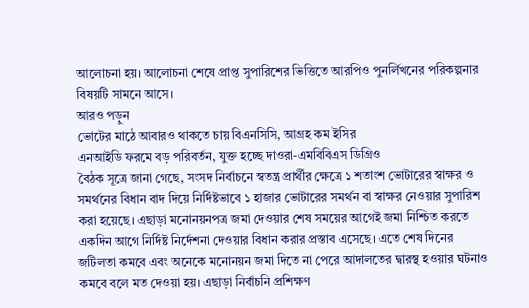আলোচনা হয়। আলোচনা শেষে প্রাপ্ত সুপারিশের ভিত্তিতে আরপিও পুনর্লিখনের পরিকল্পনার বিষয়টি সামনে আসে।
আরও পড়ুন
ভোটের মাঠে আবারও থাকতে চায় বিএনসিসি, আগ্রহ কম ইসির
এনআইডি ফরমে বড় পরিবর্তন, যুক্ত হচ্ছে দাওরা-এমবিবিএস ডিগ্রিও
বৈঠক সূত্রে জানা গেছে, সংসদ নির্বাচনে স্বতন্ত্র প্রার্থীর ক্ষেত্রে ১ শতাংশ ভোটারের স্বাক্ষর ও সমর্থনের বিধান বাদ দিয়ে নির্দিষ্টভাবে ১ হাজার ভোটারের সমর্থন বা স্বাক্ষর নেওয়ার সুপারিশ করা হয়েছে। এছাড়া মনোনয়নপত্র জমা দেওয়ার শেষ সময়ের আগেই জমা নিশ্চিত করতে একদিন আগে নির্দিষ্ট নির্দেশনা দেওয়ার বিধান করার প্রস্তাব এসেছে। এতে শেষ দিনের জটিলতা কমবে এবং অনেকে মনোনয়ন জমা দিতে না পেরে আদালতের দ্বারস্থ হওয়ার ঘটনাও কমবে বলে মত দেওয়া হয়। এছাড়া নির্বাচনি প্রশিক্ষণ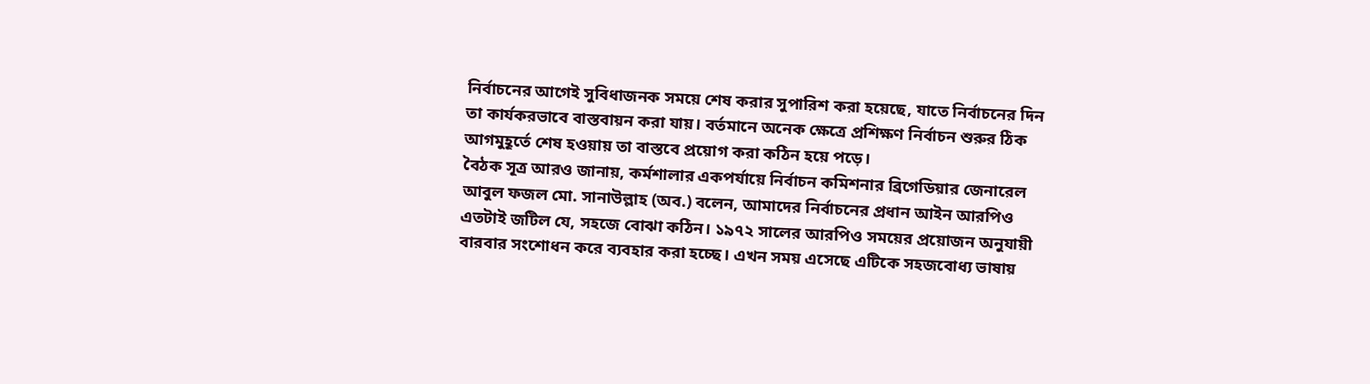নির্বাচনের আগেই সুবিধাজনক সময়ে শেষ করার সুপারিশ করা হয়েছে, যাতে নির্বাচনের দিন তা কার্যকরভাবে বাস্তবায়ন করা যায়। বর্তমানে অনেক ক্ষেত্রে প্রশিক্ষণ নির্বাচন শুরুর ঠিক আগমুহূর্তে শেষ হওয়ায় তা বাস্তবে প্রয়োগ করা কঠিন হয়ে পড়ে।
বৈঠক সূত্র আরও জানায়, কর্মশালার একপর্যায়ে নির্বাচন কমিশনার ব্রিগেডিয়ার জেনারেল আবুল ফজল মো. সানাউল্লাহ (অব.) বলেন, আমাদের নির্বাচনের প্রধান আইন আরপিও এতটাই জটিল যে, সহজে বোঝা কঠিন। ১৯৭২ সালের আরপিও সময়ের প্রয়োজন অনুযায়ী বারবার সংশোধন করে ব্যবহার করা হচ্ছে। এখন সময় এসেছে এটিকে সহজবোধ্য ভাষায়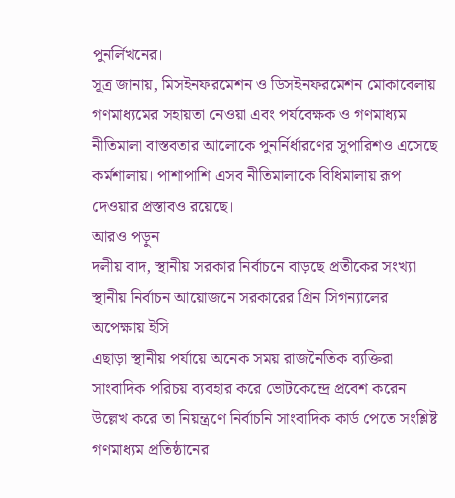পুনর্লিখনের।
সূত্র জানায়, মিসইনফরমেশন ও ডিসইনফরমেশন মোকাবেলায় গণমাধ্যমের সহায়তা নেওয়া এবং পর্যবেক্ষক ও গণমাধ্যম নীতিমালা বাস্তবতার আলোকে পুনর্নির্ধারণের সুপারিশও এসেছে কর্মশালায়। পাশাপাশি এসব নীতিমালাকে বিধিমালায় রূপ দেওয়ার প্রস্তাবও রয়েছে।
আরও পড়ুন
দলীয় বাদ, স্থানীয় সরকার নির্বাচনে বাড়ছে প্রতীকের সংখ্যা
স্থানীয় নির্বাচন আয়োজনে সরকারের গ্রিন সিগন্যালের অপেক্ষায় ইসি
এছাড়া স্থানীয় পর্যায়ে অনেক সময় রাজনৈতিক ব্যক্তিরা সাংবাদিক পরিচয় ব্যবহার করে ভোটকেন্দ্রে প্রবেশ করেন উল্লেখ করে তা নিয়ন্ত্রণে নির্বাচনি সাংবাদিক কার্ড পেতে সংশ্লিষ্ট গণমাধ্যম প্রতিষ্ঠানের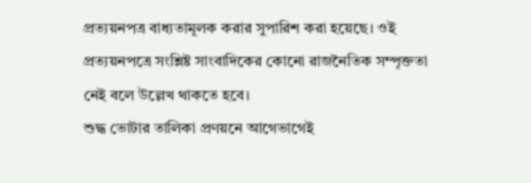প্রত্যয়নপত্র বাধ্যতামূলক করার সুপারিশ করা হয়েছে। ওই প্রত্যয়নপত্রে সংশ্লিষ্ট সাংবাদিকের কোনো রাজনৈতিক সম্পৃক্ততা নেই বলে উল্লেখ থাকতে হবে।
শুদ্ধ ভোটার তালিকা প্রণয়নে আগেভাগেই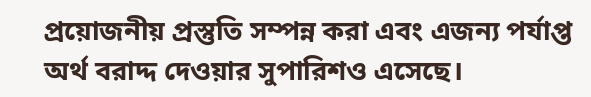প্রয়োজনীয় প্রস্তুতি সম্পন্ন করা এবং এজন্য পর্যাপ্ত অর্থ বরাদ্দ দেওয়ার সুপারিশও এসেছে।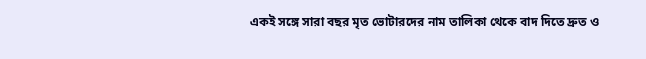একই সঙ্গে সারা বছর মৃত ভোটারদের নাম তালিকা থেকে বাদ দিতে দ্রুত ও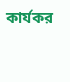কার্যকর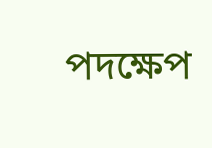পদক্ষেপ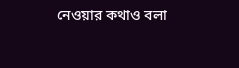নেওয়ার কথাও বলা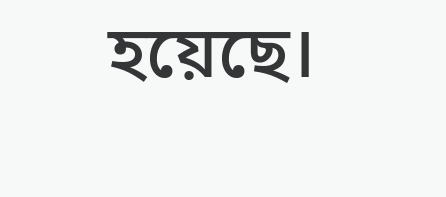হয়েছে।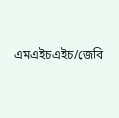এমএইচএইচ/জেবি